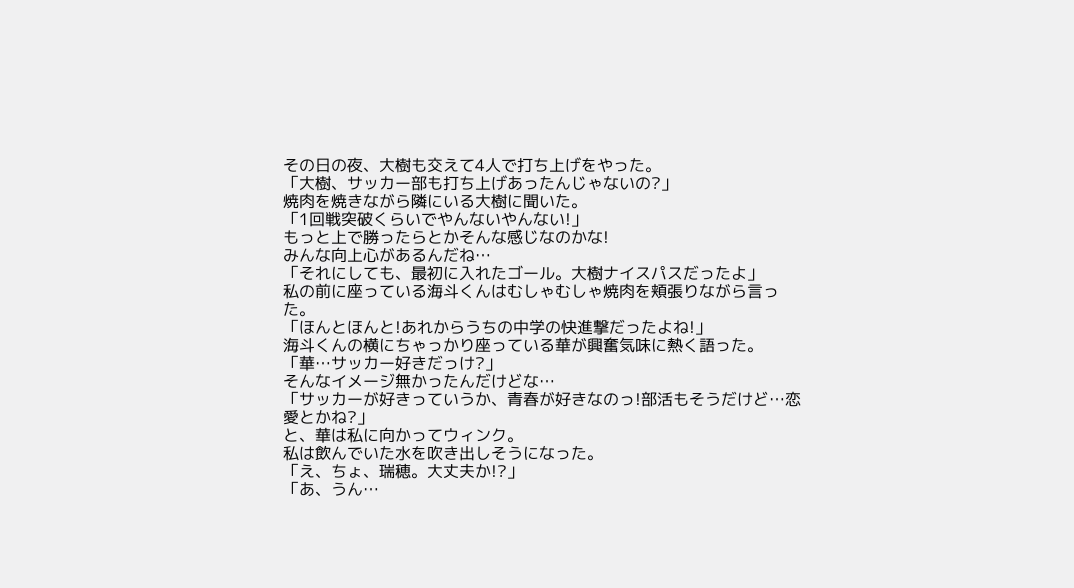その日の夜、大樹も交えて4人で打ち上げをやった。
「大樹、サッカー部も打ち上げあったんじゃないの?」
焼肉を焼きながら隣にいる大樹に聞いた。
「1回戦突破くらいでやんないやんない!」
もっと上で勝ったらとかそんな感じなのかな!
みんな向上心があるんだね…
「それにしても、最初に入れたゴール。大樹ナイスパスだったよ」
私の前に座っている海斗くんはむしゃむしゃ焼肉を頬張りながら言った。
「ほんとほんと!あれからうちの中学の快進撃だったよね!」
海斗くんの横にちゃっかり座っている華が興奮気味に熱く語った。
「華…サッカー好きだっけ?」
そんなイメージ無かったんだけどな…
「サッカーが好きっていうか、青春が好きなのっ!部活もそうだけど…恋愛とかね?」
と、華は私に向かってウィンク。
私は飲んでいた水を吹き出しそうになった。
「え、ちょ、瑞穂。大丈夫か!?」
「あ、うん…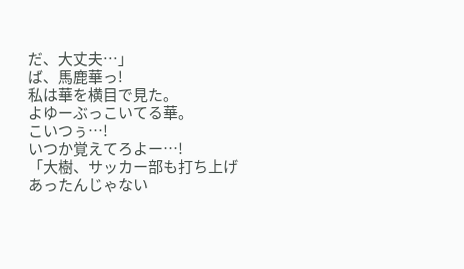だ、大丈夫…」
ば、馬鹿華っ!
私は華を横目で見た。
よゆーぶっこいてる華。
こいつぅ…!
いつか覚えてろよー…!
「大樹、サッカー部も打ち上げあったんじゃない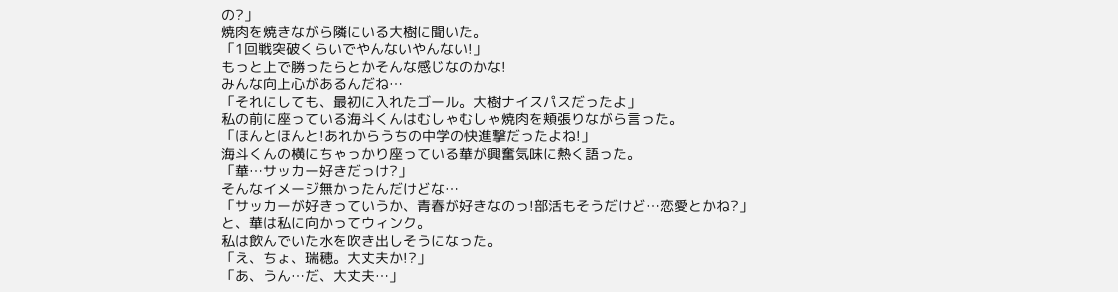の?」
焼肉を焼きながら隣にいる大樹に聞いた。
「1回戦突破くらいでやんないやんない!」
もっと上で勝ったらとかそんな感じなのかな!
みんな向上心があるんだね…
「それにしても、最初に入れたゴール。大樹ナイスパスだったよ」
私の前に座っている海斗くんはむしゃむしゃ焼肉を頬張りながら言った。
「ほんとほんと!あれからうちの中学の快進撃だったよね!」
海斗くんの横にちゃっかり座っている華が興奮気味に熱く語った。
「華…サッカー好きだっけ?」
そんなイメージ無かったんだけどな…
「サッカーが好きっていうか、青春が好きなのっ!部活もそうだけど…恋愛とかね?」
と、華は私に向かってウィンク。
私は飲んでいた水を吹き出しそうになった。
「え、ちょ、瑞穂。大丈夫か!?」
「あ、うん…だ、大丈夫…」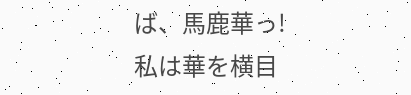ば、馬鹿華っ!
私は華を横目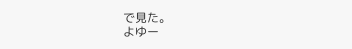で見た。
よゆー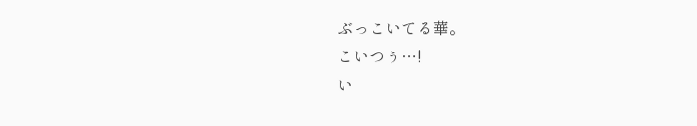ぶっこいてる華。
こいつぅ…!
い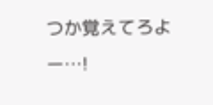つか覚えてろよー…!